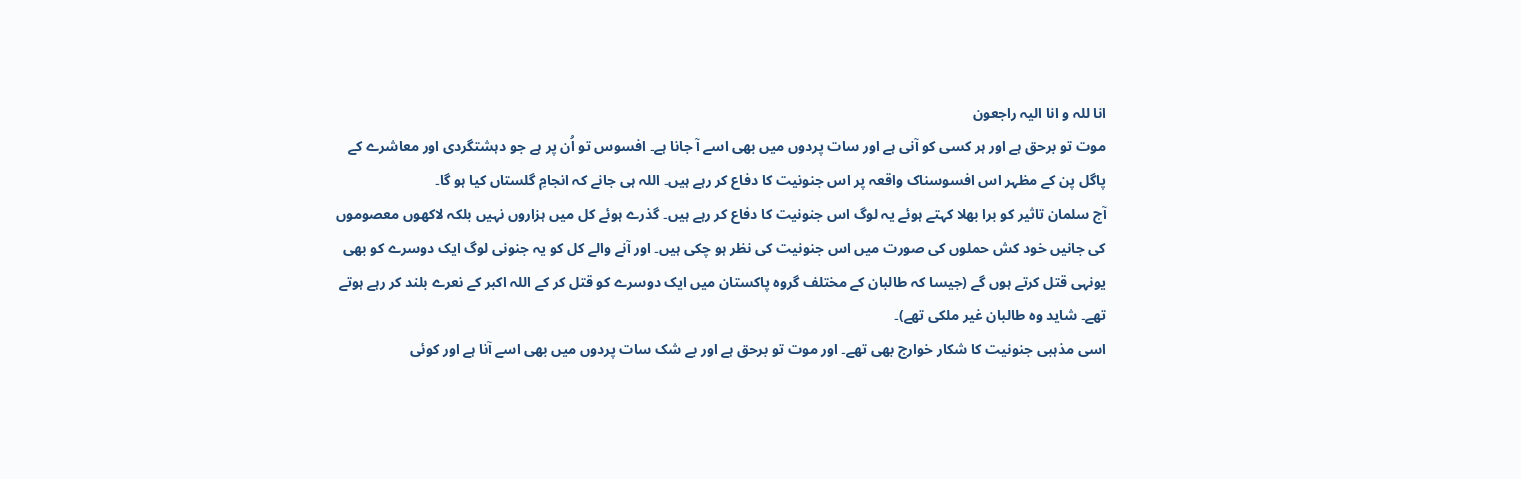انا للہ و انا الیہ راجعون
موت تو برحق ہے اور ہر کسی کو آنی ہے اور سات پردوں میں بھی اسے آ جانا ہے۔ افسوس تو اُن پر ہے جو دہشتگردی اور معاشرے کے پاگل پن کے مظہر اس افسوسناک واقعہ پر اس جنونیت کا دفاع کر رہے ہیں۔ اللہ ہی جانے کہ انجامِ گلستاں کیا ہو گا۔
آج سلمان تاثیر کو برا بھلا کہتے ہوئے یہ لوگ اس جنونیت کا دفاع کر رہے ہیں۔ گذرے ہوئے کل میں ہزاروں نہیں بلکہ لاکھوں معصوموں کی جانیں خود کش حملوں کی صورت میں اس جنونیت کی نظر ہو چکی ہیں۔ اور آنے والے کل کو یہ جنونی لوگ ایک دوسرے کو بھی یونہی قتل کرتے ہوں گے (جیسا کہ طالبان کے مختلف گروہ پاکستان میں ایک دوسرے کو قتل کر کے اللہ اکبر کے نعرے بلند کر رہے ہوتے تھے۔ شاید وہ طالبان غیر ملکی تھے)۔
اسی مذہبی جنونیت کا شکار خوارج بھی تھے۔ اور موت تو برحق ہے اور بے شک سات پردوں میں بھی اسے آنا ہے اور کوئی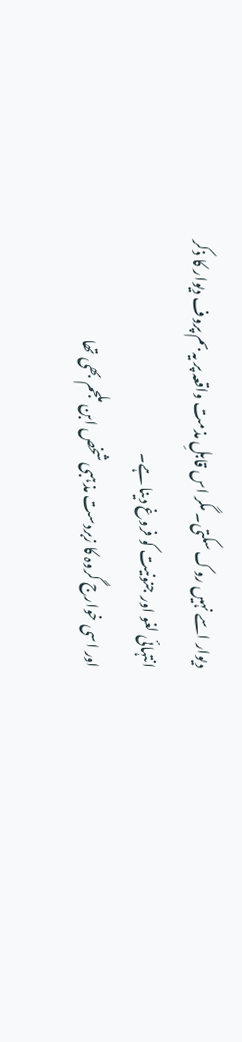دیوار اسے نہیں روک سکتی۔ مگر اس قابلِ مذمت واقعہ پر یہ بم پروف دیوار کا ذکر انتہائی لغو اور جنونیت کو فروغ دینا ہے۔
اور اسی خوارج گروہ کا زبردست مذہبی شخص ابن ملجم بھی تھا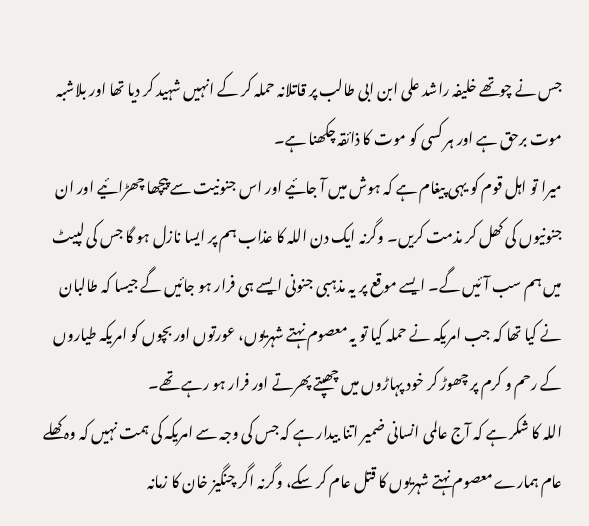جس نے چوتھے خلیفہ راشد علی ابن ابی طالب پر قاتلانہ حملہ کر کے انہیں شہید کر دیا تھا اور بلاشبہ موت برحق ہے اور ہر کسی کو موت کا ذائقہ چکھنا ہے۔
میرا تو اہل قوم کو یہی پیغام ہے کہ ہوش میں آ جائیے اور اس جنونیت سے پیچھا چھڑائیے اور ان جنونیوں کی کھل کر مذمت کریں۔ وگرنہ ایک دن اللہ کا عذاب ہم پر ایسا نازل ہو گا جس کی لپیٹ میں ہم سب آئیں گے۔ ایسے موقع پر یہ مذہبی جنونی ایسے ہی فرار ہو جائیں گے جیسا کہ طالبان نے کیا تھا کہ جب امریکہ نے حملہ کیا تو یہ معصوم نہتے شہریوں، عورتوں اور بچوں کو امریکہ طیاروں کے رحم و کرم پر چھوڑ کر خود پہاڑوں میں چھپتے پھرتے اور فرار ہو رہے تھے۔
اللہ کا شکر ہے کہ آج عالمی انسانی ضمیر اتنا بیدار ہے کہ جس کی وجہ سے امریکہ کی ہمت نہیں کہ وہ کھلے عام ہمارے معصوم نہتے شہریوں کا قتل عام کر سکے، وگرنہ اگر چنگیز خان کا زمانہ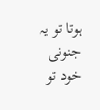ہوتا تو یہ جنونی خود تو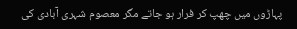پہاڑوں میں چھپ کر فرار ہو جاتے مگر معصوم شہری آبادی کی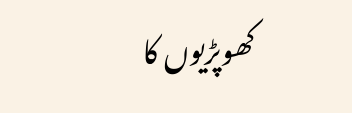کھوپڑیوں کا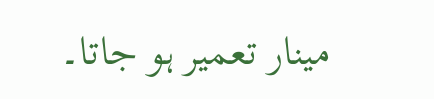مینار تعمیر ہو جاتا۔